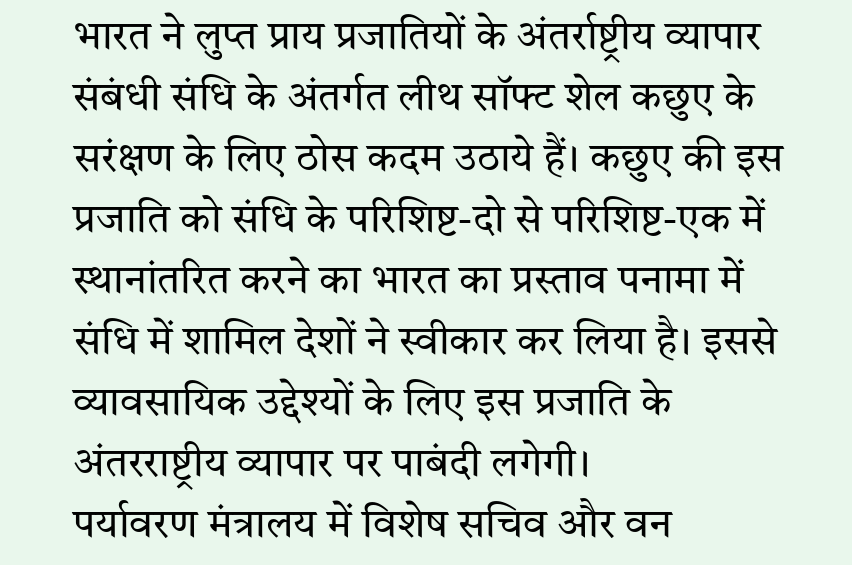भारत ने लुप्त प्राय प्रजातियों के अंतर्राष्ट्रीय व्यापार संबंधी संधि के अंतर्गत लीथ सॉफ्ट शेल कछुए के सरंक्षण के लिए ठोस कदम उठाये हैं। कछुए की इस प्रजाति को संधि के परिशिष्ट-दो से परिशिष्ट-एक में स्थानांतरित करने का भारत का प्रस्ताव पनामा में संधि में शामिल देशों ने स्वीकार कर लिया है। इससे व्यावसायिक उद्देश्यों के लिए इस प्रजाति के अंतरराष्ट्रीय व्यापार पर पाबंदी लगेगी।
पर्यावरण मंत्रालय में विशेष सचिव और वन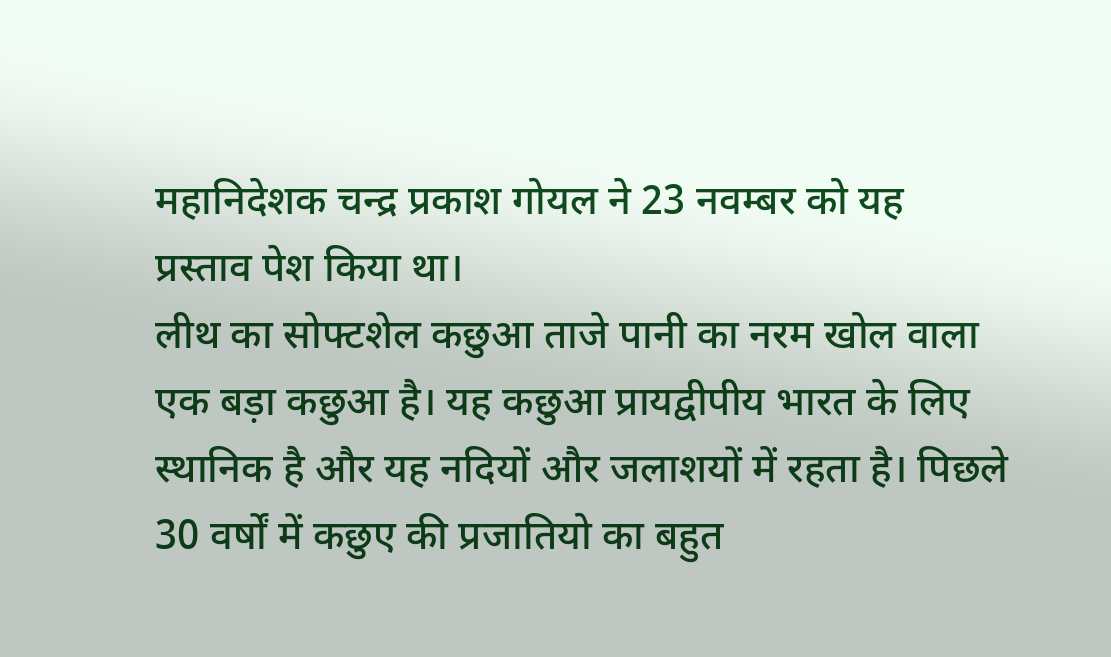महानिदेशक चन्द्र प्रकाश गोयल ने 23 नवम्बर को यह प्रस्ताव पेश किया था।
लीथ का सोफ्टशेल कछुआ ताजे पानी का नरम खोल वाला एक बड़ा कछुआ है। यह कछुआ प्रायद्वीपीय भारत के लिए स्थानिक है और यह नदियों और जलाशयों में रहता है। पिछले 30 वर्षों में कछुए की प्रजातियो का बहुत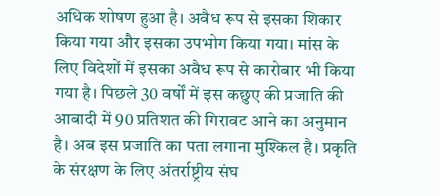अधिक शोषण हुआ है। अवैध रूप से इसका शिकार किया गया और इसका उपभोग किया गया। मांस के लिए विदेशों में इसका अवैध रूप से कारोबार भी किया गया है। पिछले 30 वर्षों में इस कछुए की प्रजाति की आबादी में 90 प्रतिशत की गिरावट आने का अनुमान है। अब इस प्रजाति का पता लगाना मुश्किल है। प्रकृति के संरक्षण के लिए अंतर्राष्ट्रीय संघ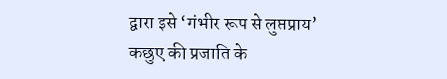द्वारा इसे ‘गंभीर रूप से लुप्तप्राय’ कछुए की प्रजाति के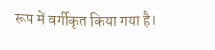रूप में वर्गीकृत किया गया है।